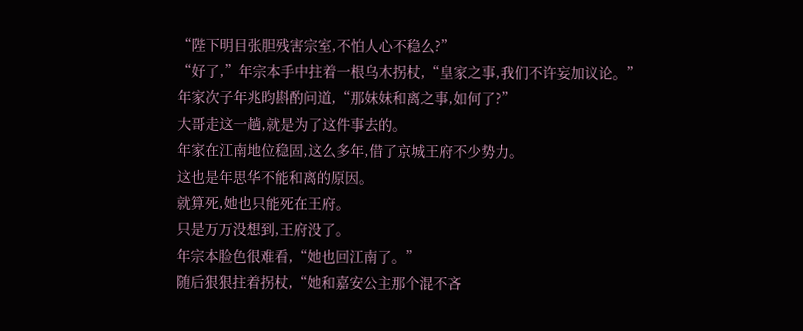“陛下明目张胆残害宗室,不怕人心不稳么?”
“好了,”年宗本手中拄着一根乌木拐杖,“皇家之事,我们不许妄加议论。”
年家次子年兆昀斟酌问道,“那妹妹和离之事,如何了?”
大哥走这一趟,就是为了这件事去的。
年家在江南地位稳固,这么多年,借了京城王府不少势力。
这也是年思华不能和离的原因。
就算死,她也只能死在王府。
只是万万没想到,王府没了。
年宗本脸色很难看,“她也回江南了。”
随后狠狠拄着拐杖,“她和嘉安公主那个混不吝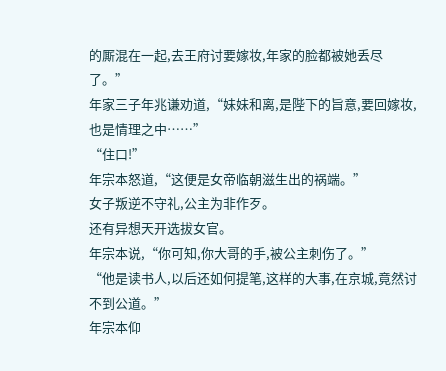的厮混在一起,去王府讨要嫁妆,年家的脸都被她丢尽了。”
年家三子年兆谦劝道,“妹妹和离,是陛下的旨意,要回嫁妆,也是情理之中……”
“住口!”
年宗本怒道,“这便是女帝临朝滋生出的祸端。”
女子叛逆不守礼,公主为非作歹。
还有异想天开选拔女官。
年宗本说,“你可知,你大哥的手,被公主刺伤了。”
“他是读书人,以后还如何提笔,这样的大事,在京城,竟然讨不到公道。”
年宗本仰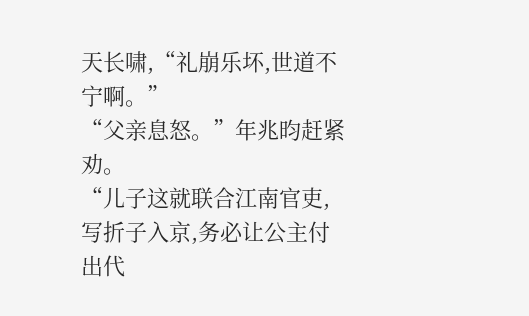天长啸,“礼崩乐坏,世道不宁啊。”
“父亲息怒。”年兆昀赶紧劝。
“儿子这就联合江南官吏,写折子入京,务必让公主付出代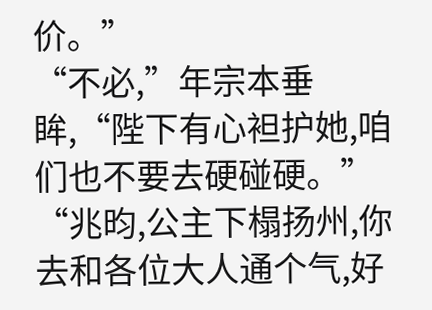价。”
“不必,”年宗本垂眸,“陛下有心袒护她,咱们也不要去硬碰硬。”
“兆昀,公主下榻扬州,你去和各位大人通个气,好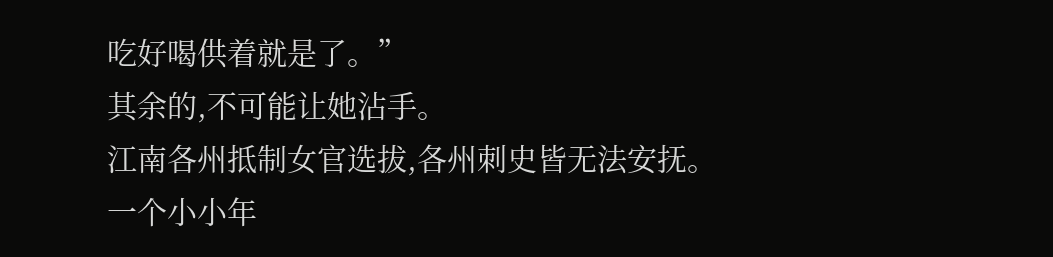吃好喝供着就是了。”
其余的,不可能让她沾手。
江南各州抵制女官选拔,各州刺史皆无法安抚。
一个小小年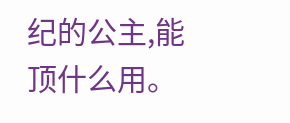纪的公主,能顶什么用。